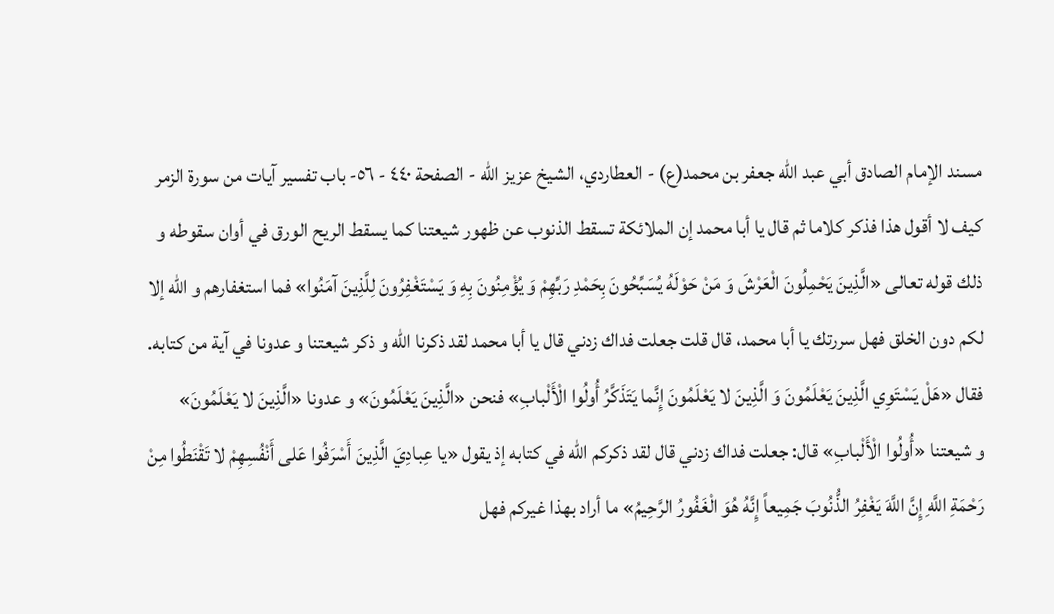مسند الإمام الصادق أبي عبد الله جعفر بن محمد(ع) - العطاردي، الشيخ عزيز الله - الصفحة ٤٤٠ - ٥٦- باب تفسير آيات من سورة الزمر
كيف لا أقول هذا فذكر كلاما ثم قال يا أبا محمد إن الملائكة تسقط الذنوب عن ظهور شيعتنا كما يسقط الريح الورق في أوان سقوطه و ذلك قوله تعالى «الَّذِينَ يَحْمِلُونَ الْعَرْشَ وَ مَنْ حَوْلَهُ يُسَبِّحُونَ بِحَمْدِ رَبِّهِمْ وَ يُؤْمِنُونَ بِهِ وَ يَسْتَغْفِرُونَ لِلَّذِينَ آمَنُوا» فما استغفارهم و اللّه إلا لكم دون الخلق فهل سررتك يا أبا محمد، قال قلت جعلت فداك زدني قال يا أبا محمد لقد ذكرنا اللّه و ذكر شيعتنا و عدونا في آية من كتابه.
فقال «هَلْ يَسْتَوِي الَّذِينَ يَعْلَمُونَ وَ الَّذِينَ لا يَعْلَمُونَ إِنَّما يَتَذَكَّرُ أُولُوا الْأَلْبابِ» فنحن «الَّذِينَ يَعْلَمُونَ» و عدونا «الَّذِينَ لا يَعْلَمُونَ»
و شيعتنا «أُولُوا الْأَلْبابِ» قال: جعلت فداك زدني قال لقد ذكركم اللّه في كتابه إذ يقول «يا عِبادِيَ الَّذِينَ أَسْرَفُوا عَلى أَنْفُسِهِمْ لا تَقْنَطُوا مِنْ رَحْمَةِ اللَّهِ إِنَّ اللَّهَ يَغْفِرُ الذُّنُوبَ جَمِيعاً إِنَّهُ هُوَ الْغَفُورُ الرَّحِيمُ» ما أراد بهذا غيركم فهل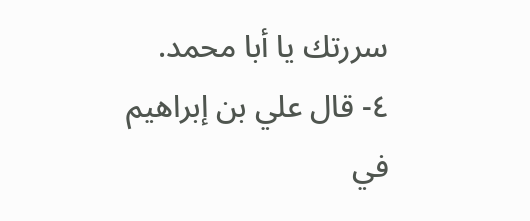سررتك يا أبا محمد.
٤- قال علي بن إبراهيم في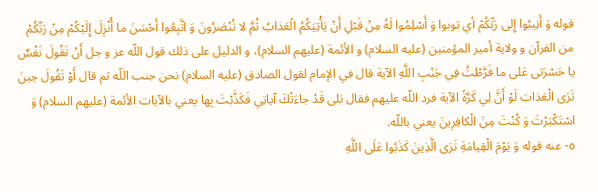قوله وَ أَنِيبُوا إِلى رَبِّكُمْ أي توبوا وَ أَسْلِمُوا لَهُ مِنْ قَبْلِ أَنْ يَأْتِيَكُمُ الْعَذابُ ثُمَّ لا تُنْصَرُونَ وَ اتَّبِعُوا أَحْسَنَ ما أُنْزِلَ إِلَيْكُمْ مِنْ رَبِّكُمْ من القرآن و ولاية أمير المؤمنين (عليه السلام) و الأئمة (عليهم السلام)، و الدليل على ذلك قول اللّه عز و جل أَنْ تَقُولَ نَفْسٌ يا حَسْرَتى عَلى ما فَرَّطْتُ فِي جَنْبِ اللَّهِ الآية قال في الإمام لقول الصادق (عليه السلام) نحن جنب اللّه ثم قال أَوْ تَقُولَ حِينَ تَرَى الْعَذابَ لَوْ أَنَّ لِي كَرَّةً الآية فرد اللّه عليهم فقال بَلى قَدْ جاءَتْكَ آياتِي فَكَذَّبْتَ بِها يعني بالآيات الأئمة (عليهم السلام) وَ اسْتَكْبَرْتَ وَ كُنْتَ مِنَ الْكافِرِينَ يعني باللّه.
٥- عنه قوله وَ يَوْمَ الْقِيامَةِ تَرَى الَّذِينَ كَذَبُوا عَلَى اللَّهِ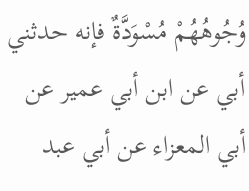وُجُوهُهُمْ مُسْوَدَّةٌ فإنه حدثني أبي عن ابن أبي عمير عن أبي المعزاء عن أبي عبد